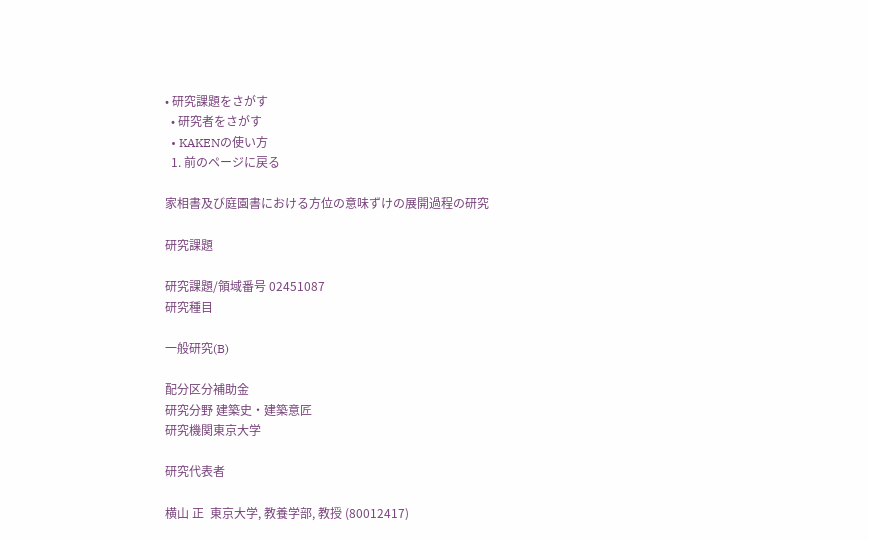• 研究課題をさがす
  • 研究者をさがす
  • KAKENの使い方
  1. 前のページに戻る

家相書及び庭園書における方位の意味ずけの展開過程の研究

研究課題

研究課題/領域番号 02451087
研究種目

一般研究(B)

配分区分補助金
研究分野 建築史・建築意匠
研究機関東京大学

研究代表者

横山 正  東京大学, 教養学部, 教授 (80012417)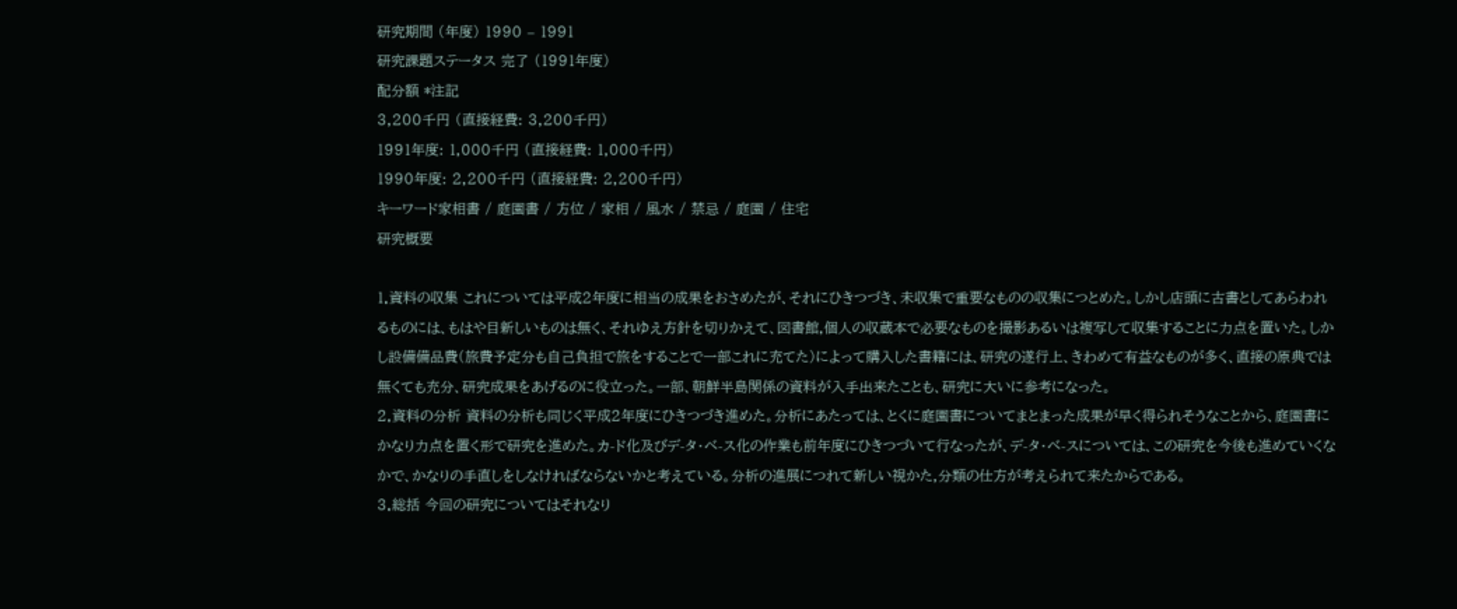研究期間 (年度) 1990 – 1991
研究課題ステータス 完了 (1991年度)
配分額 *注記
3,200千円 (直接経費: 3,200千円)
1991年度: 1,000千円 (直接経費: 1,000千円)
1990年度: 2,200千円 (直接経費: 2,200千円)
キーワード家相書 / 庭園書 / 方位 / 家相 / 風水 / 禁忌 / 庭園 / 住宅
研究概要

1.資料の収集 これについては平成2年度に相当の成果をおさめたが、それにひきつづき、未収集で重要なものの収集につとめた。しかし店頭に古書としてあらわれるものには、もはや目新しいものは無く、それゆえ方針を切りかえて、図書館,個人の収蔵本で必要なものを撮影あるいは複写して収集することに力点を置いた。しかし設備備品費(旅費予定分も自己負担で旅をすることで一部これに充てた)によって購入した書籍には、研究の遂行上、きわめて有益なものが多く、直接の原典では無くても充分、研究成果をあげるのに役立った。一部、朝鮮半島関係の資料が入手出来たことも、研究に大いに参考になった。
2.資料の分析 資料の分析も同じく平成2年度にひきつづき進めた。分析にあたっては、とくに庭園書についてまとまった成果が早く得られそうなことから、庭園書にかなり力点を置く形で研究を進めた。カ-ド化及びデ-タ・ベ-ス化の作業も前年度にひきつづいて行なったが、デ-タ・ベ-スについては、この研究を今後も進めていくなかで、かなりの手直しをしなければならないかと考えている。分析の進展につれて新しい視かた,分類の仕方が考えられて来たからである。
3.総括 今回の研究についてはそれなり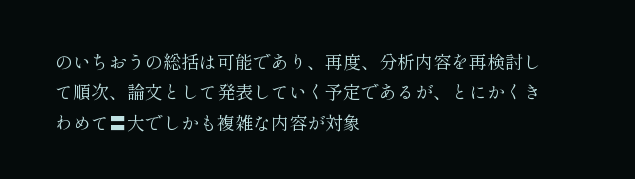のいちおうの総括は可能であり、再度、分析内容を再検討して順次、論文として発表していく予定であるが、とにかくきわめて〓大でしかも複雑な内容が対象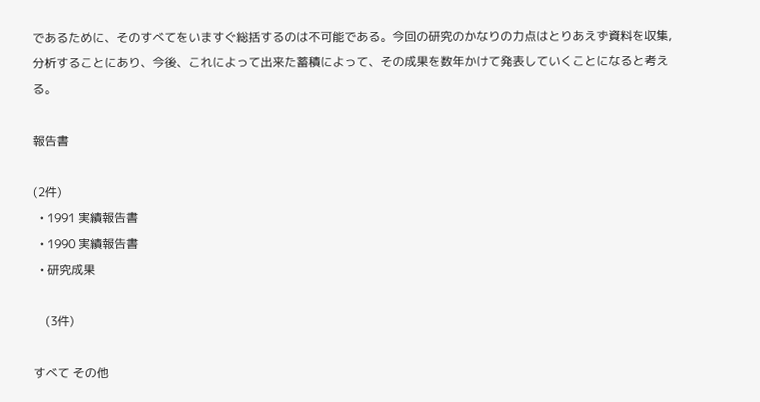であるために、そのすべてをいますぐ総括するのは不可能である。今回の研究のかなりの力点はとりあえず資料を収集,分析することにあり、今後、これによって出来た蓄積によって、その成果を数年かけて発表していくことになると考える。

報告書

(2件)
  • 1991 実績報告書
  • 1990 実績報告書
  • 研究成果

    (3件)

すべて その他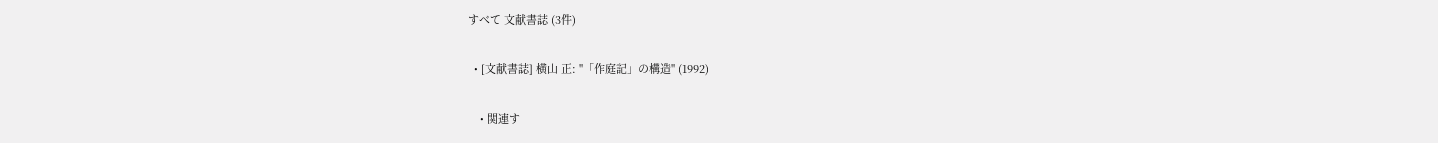すべて 文献書誌 (3件)

  • [文献書誌] 横山 正: "「作庭記」の構造" (1992)

    • 関連す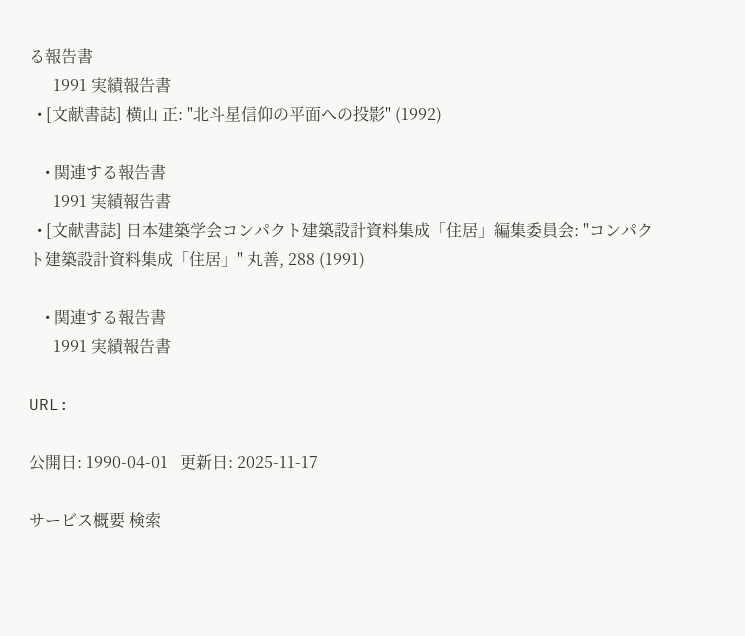る報告書
      1991 実績報告書
  • [文献書誌] 横山 正: "北斗星信仰の平面への投影" (1992)

    • 関連する報告書
      1991 実績報告書
  • [文献書誌] 日本建築学会コンパクト建築設計資料集成「住居」編集委員会: "コンパクト建築設計資料集成「住居」" 丸善, 288 (1991)

    • 関連する報告書
      1991 実績報告書

URL:

公開日: 1990-04-01   更新日: 2025-11-17

サービス概要 検索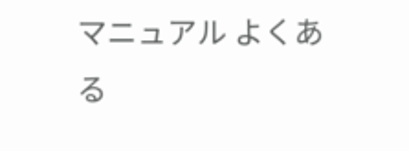マニュアル よくある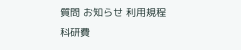質問 お知らせ 利用規程 科研費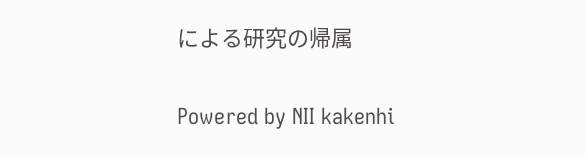による研究の帰属

Powered by NII kakenhi